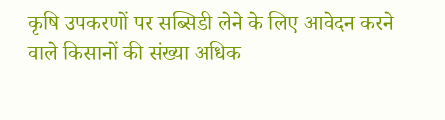कृषि उपकरणों पर सब्सिडी लेने के लिए आवेदन करने वाले किसानों की संख्या अधिक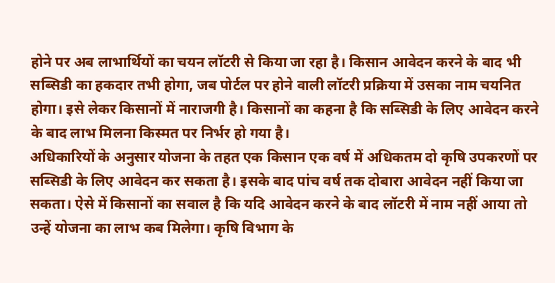होने पर अब लाभार्थियों का चयन लॉटरी से किया जा रहा है। किसान आवेदन करने के बाद भी सब्सिडी का हकदार तभी होगा, जब पोर्टल पर होने वाली लॉटरी प्रक्रिया में उसका नाम चयनित होगा। इसे लेकर किसानों में नाराजगी है। किसानों का कहना है कि सब्सिडी के लिए आवेदन करने के बाद लाभ मिलना किस्मत पर निर्भर हो गया है।
अधिकारियों के अनुसार योजना के तहत एक किसान एक वर्ष में अधिकतम दो कृषि उपकरणों पर सब्सिडी के लिए आवेदन कर सकता है। इसके बाद पांच वर्ष तक दोबारा आवेदन नहीं किया जा सकता। ऐसे में किसानों का सवाल है कि यदि आवेदन करने के बाद लॉटरी में नाम नहीं आया तो उन्हें योजना का लाभ कब मिलेगा। कृषि विभाग के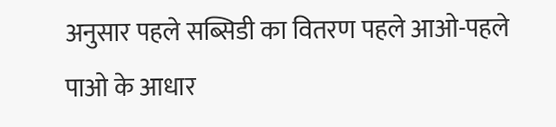अनुसार पहले सब्सिडी का वितरण पहले आओ-पहले पाओ के आधार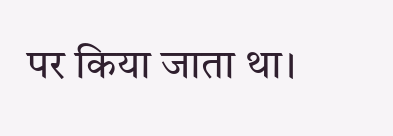पर किया जाता था।